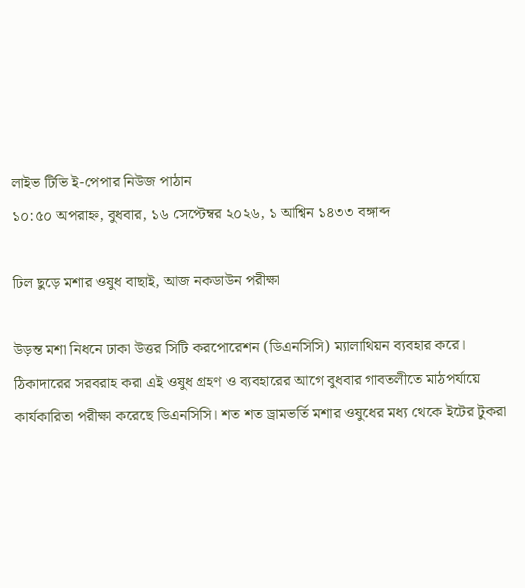লাইভ টিভি ই-পেপার নিউজ পাঠান
১০:৫০ অপরাহ্ন, বুধবার, ১৬ সেপ্টেম্বর ২০২৬, ১ আশ্বিন ১৪৩৩ বঙ্গাব্দ

ঢিল ছুড়ে মশার ওষুধ বাছাই, আজ নকডাউন পরীক্ষা

উড়ন্ত মশা নিধনে ঢাকা উত্তর সিটি করপোরেশন (ডিএনসিসি) ম্যালাথিয়ন ব্যবহার করে। ঠিকাদারের সরবরাহ করা এই ওষুধ গ্রহণ ও ব্যবহারের আগে বুধবার গাবতলীতে মাঠপর্যায়ে কার্যকারিতা পরীক্ষা করেছে ডিএনসিসি। শত শত ড্রামভর্তি মশার ওষুধের মধ্য থেকে ইটের টুকরা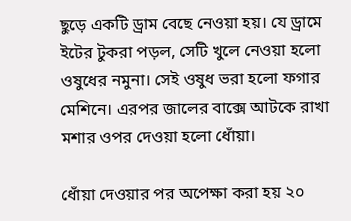ছুড়ে একটি ড্রাম বেছে নেওয়া হয়। যে ড্রামে ইটের টুকরা পড়ল, সেটি খুলে নেওয়া হলো ওষুধের নমুনা। সেই ওষুধ ভরা হলো ফগার মেশিনে। এরপর জালের বাক্সে আটকে রাখা মশার ওপর দেওয়া হলো ধোঁয়া।

ধোঁয়া দেওয়ার পর অপেক্ষা করা হয় ২০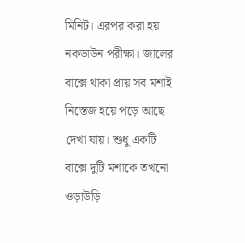মিনিট। এরপর করা হয় নকডাউন পরীক্ষা। জালের বাক্সে থাকা প্রায় সব মশাই নিস্তেজ হয়ে পড়ে আছে দেখা যায়। শুধু একটি বাক্সে দুটি মশাকে তখনো ওড়াউড়ি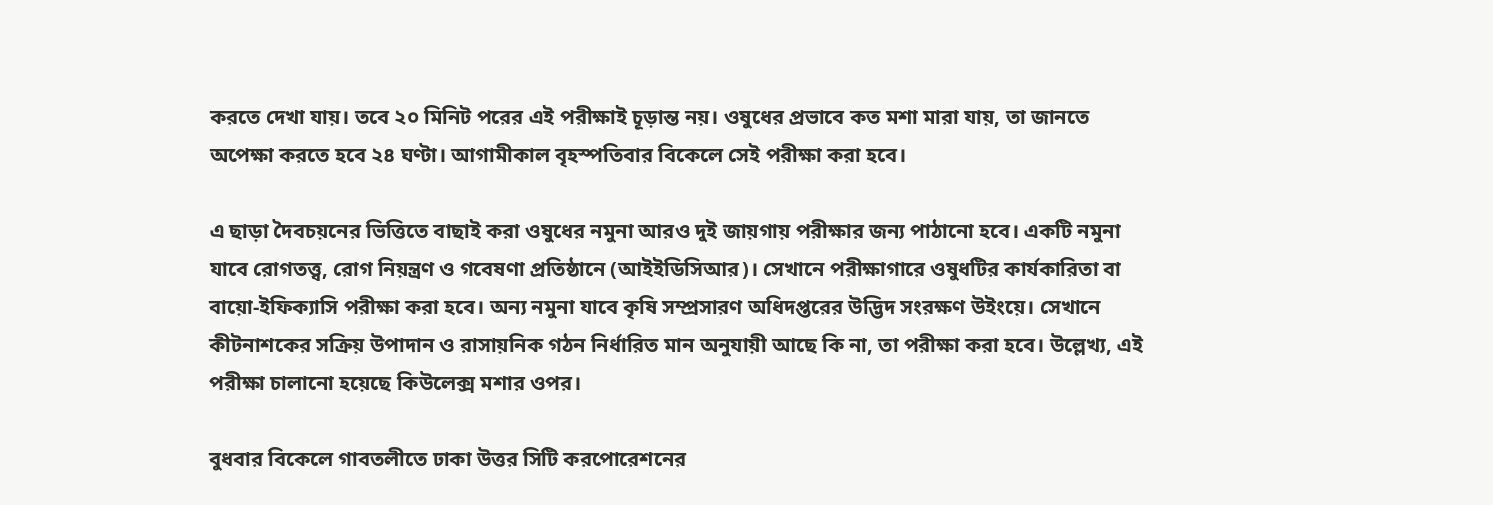করতে দেখা যায়। তবে ২০ মিনিট পরের এই পরীক্ষাই চূড়ান্ত নয়। ওষুধের প্রভাবে কত মশা মারা যায়, তা জানতে অপেক্ষা করতে হবে ২৪ ঘণ্টা। আগামীকাল বৃহস্পতিবার বিকেলে সেই পরীক্ষা করা হবে।

এ ছাড়া দৈবচয়নের ভিত্তিতে বাছাই করা ওষুধের নমুনা আরও দুই জায়গায় পরীক্ষার জন্য পাঠানো হবে। একটি নমুনা যাবে রোগতত্ত্ব, রোগ নিয়ন্ত্রণ ও গবেষণা প্রতিষ্ঠানে (আইইডিসিআর)। সেখানে পরীক্ষাগারে ওষুধটির কার্যকারিতা বা বায়ো-ইফিক্যাসি পরীক্ষা করা হবে। অন্য নমুনা যাবে কৃষি সম্প্রসারণ অধিদপ্তরের উদ্ভিদ সংরক্ষণ উইংয়ে। সেখানে কীটনাশকের সক্রিয় উপাদান ও রাসায়নিক গঠন নির্ধারিত মান অনুযায়ী আছে কি না, তা পরীক্ষা করা হবে। উল্লেখ্য, এই পরীক্ষা চালানো হয়েছে কিউলেক্স মশার ওপর।

বুধবার বিকেলে গাবতলীতে ঢাকা উত্তর সিটি করপোরেশনের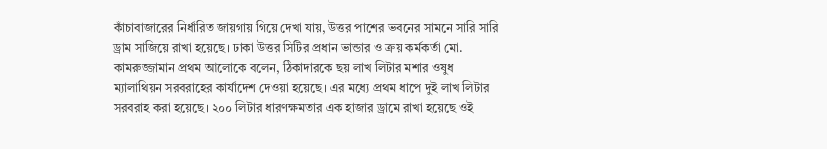কাঁচাবাজারের নির্ধারিত জায়গায় গিয়ে দেখা যায়, উত্তর পাশের ভবনের সামনে সারি সারি ড্রাম সাজিয়ে রাখা হয়েছে। ঢাকা উত্তর সিটির প্রধান ভান্ডার ও ক্রয় কর্মকর্তা মো. কামরুজ্জামান প্রথম আলোকে বলেন, ঠিকাদারকে ছয় লাখ লিটার মশার ওষুধ ম্যালাথিয়ন সরবরাহের কার্যাদেশ দেওয়া হয়েছে। এর মধ্যে প্রথম ধাপে দুই লাখ লিটার সরবরাহ করা হয়েছে। ২০০ লিটার ধারণক্ষমতার এক হাজার ড্রামে রাখা হয়েছে ওই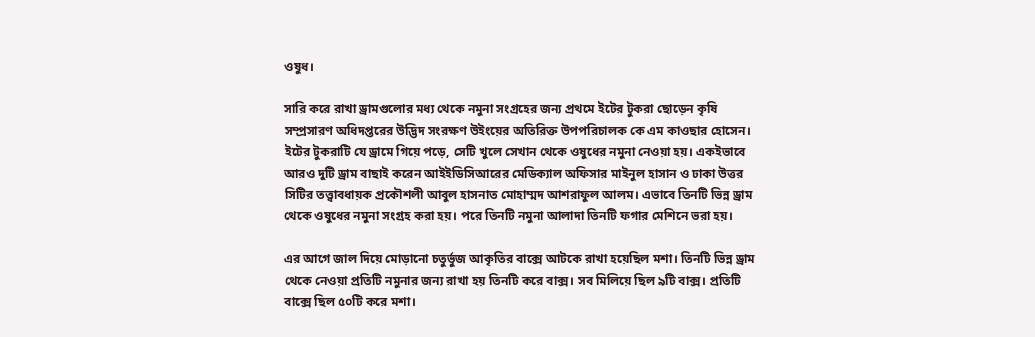ওষুধ।

সারি করে রাখা ড্রামগুলোর মধ্য থেকে নমুনা সংগ্রহের জন্য প্রথমে ইটের টুকরা ছোড়েন কৃষি সম্প্রসারণ অধিদপ্তরের উদ্ভিদ সংরক্ষণ উইংয়ের অতিরিক্ত উপপরিচালক কে এম কাওছার হোসেন। ইটের টুকরাটি যে ড্রামে গিয়ে পড়ে, সেটি খুলে সেখান থেকে ওষুধের নমুনা নেওয়া হয়। একইভাবে আরও দুটি ড্রাম বাছাই করেন আইইডিসিআরের মেডিক্যাল অফিসার মাইনুল হাসান ও ঢাকা উত্তর সিটির তত্ত্বাবধায়ক প্রকৌশলী আবুল হাসনাত মোহাম্মদ আশরাফুল আলম। এভাবে তিনটি ভিন্ন ড্রাম থেকে ওষুধের নমুনা সংগ্রহ করা হয়। পরে তিনটি নমুনা আলাদা তিনটি ফগার মেশিনে ভরা হয়।

এর আগে জাল দিয়ে মোড়ানো চতুর্ভুজ আকৃতির বাক্সে আটকে রাখা হয়েছিল মশা। তিনটি ভিন্ন ড্রাম থেকে নেওয়া প্রতিটি নমুনার জন্য রাখা হয় তিনটি করে বাক্স। সব মিলিয়ে ছিল ৯টি বাক্স। প্রতিটি বাক্সে ছিল ৫০টি করে মশা।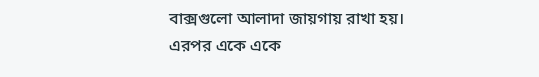বাক্সগুলো আলাদা জায়গায় রাখা হয়। এরপর একে একে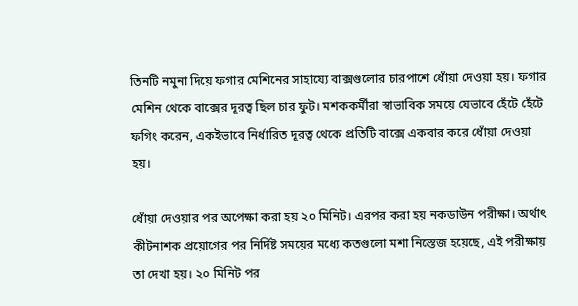তিনটি নমুনা দিয়ে ফগার মেশিনের সাহায্যে বাক্সগুলোর চারপাশে ধোঁয়া দেওয়া হয়। ফগার মেশিন থেকে বাক্সের দূরত্ব ছিল চার ফুট। মশককর্মীরা স্বাভাবিক সময়ে যেভাবে হেঁটে হেঁটে ফগিং করেন, একইভাবে নির্ধারিত দূরত্ব থেকে প্রতিটি বাক্সে একবার করে ধোঁয়া দেওয়া হয়।

ধোঁয়া দেওয়ার পর অপেক্ষা করা হয় ২০ মিনিট। এরপর করা হয় নকডাউন পরীক্ষা। অর্থাৎ কীটনাশক প্রয়োগের পর নির্দিষ্ট সময়ের মধ্যে কতগুলো মশা নিস্তেজ হয়েছে, এই পরীক্ষায় তা দেখা হয়। ২০ মিনিট পর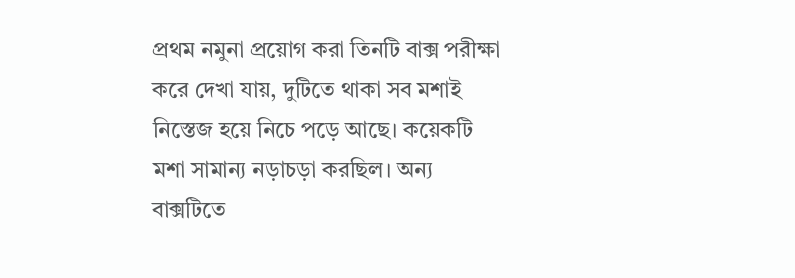প্রথম নমুনা প্রয়োগ করা তিনটি বাক্স পরীক্ষা করে দেখা যায়, দুটিতে থাকা সব মশাই নিস্তেজ হয়ে নিচে পড়ে আছে। কয়েকটি মশা সামান্য নড়াচড়া করছিল। অন্য বাক্সটিতে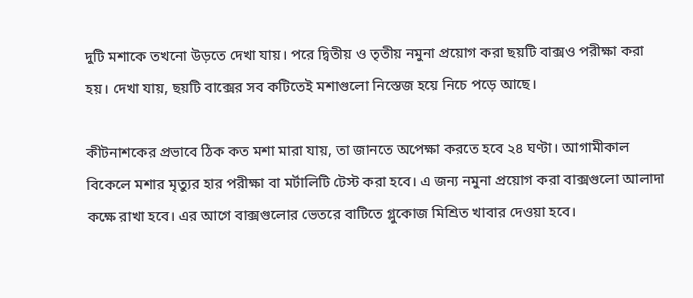দুটি মশাকে তখনো উড়তে দেখা যায়। পরে দ্বিতীয় ও তৃতীয় নমুনা প্রয়োগ করা ছয়টি বাক্সও পরীক্ষা করা হয়। দেখা যায়, ছয়টি বাক্সের সব কটিতেই মশাগুলো নিস্তেজ হয়ে নিচে পড়ে আছে।

কীটনাশকের প্রভাবে ঠিক কত মশা মারা যায়, তা জানতে অপেক্ষা করতে হবে ২৪ ঘণ্টা। আগামীকাল বিকেলে মশার মৃত্যুর হার পরীক্ষা বা মর্টালিটি টেস্ট করা হবে। এ জন্য নমুনা প্রয়োগ করা বাক্সগুলো আলাদা কক্ষে রাখা হবে। এর আগে বাক্সগুলোর ভেতরে বাটিতে গ্লুকোজ মিশ্রিত খাবার দেওয়া হবে।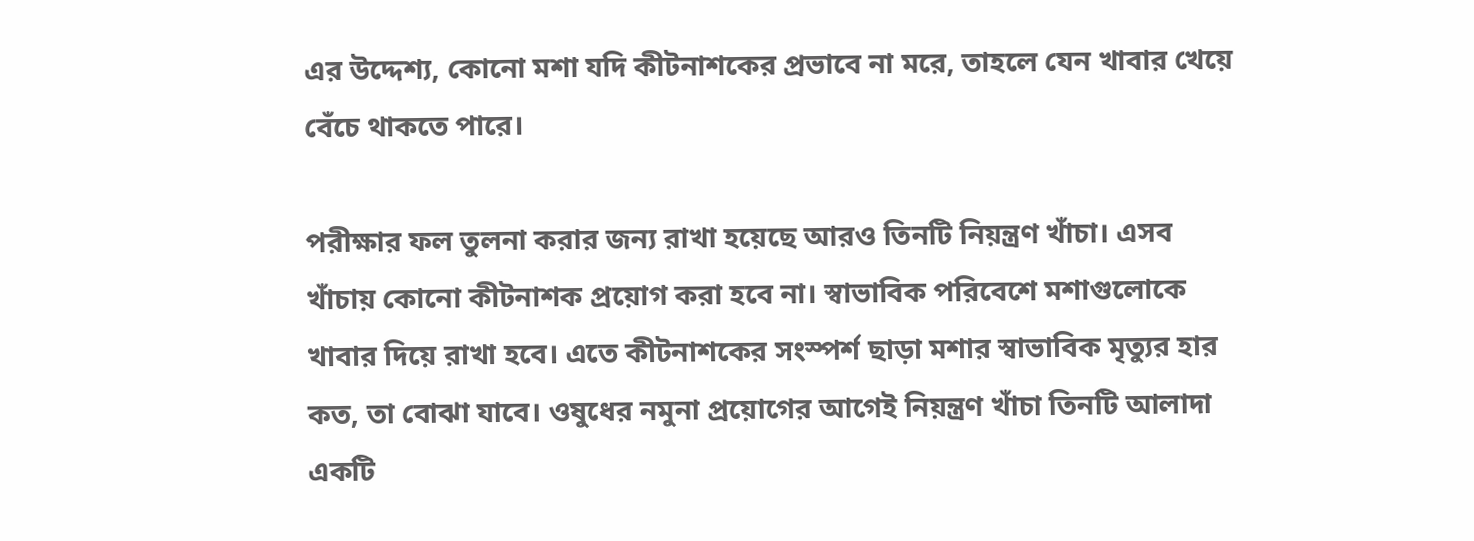এর উদ্দেশ্য, কোনো মশা যদি কীটনাশকের প্রভাবে না মরে, তাহলে যেন খাবার খেয়ে বেঁচে থাকতে পারে।

পরীক্ষার ফল তুলনা করার জন্য রাখা হয়েছে আরও তিনটি নিয়ন্ত্রণ খাঁচা। এসব খাঁচায় কোনো কীটনাশক প্রয়োগ করা হবে না। স্বাভাবিক পরিবেশে মশাগুলোকে খাবার দিয়ে রাখা হবে। এতে কীটনাশকের সংস্পর্শ ছাড়া মশার স্বাভাবিক মৃত্যুর হার কত, তা বোঝা যাবে। ওষুধের নমুনা প্রয়োগের আগেই নিয়ন্ত্রণ খাঁচা তিনটি আলাদা একটি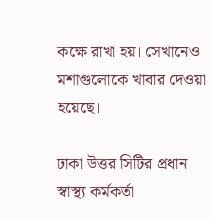কক্ষে রাখা হয়। সেখানেও মশাগুলোকে খাবার দেওয়া হয়েছে।

ঢাকা উত্তর সিটির প্রধান স্বাস্থ্য কর্মকর্তা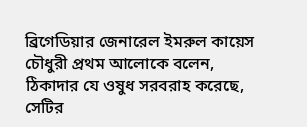ব্রিগেডিয়ার জেনারেল ইমরুল কায়েস চৌধুরী প্রথম আলোকে বলেন, ঠিকাদার যে ওষুধ সরবরাহ করেছে, সেটির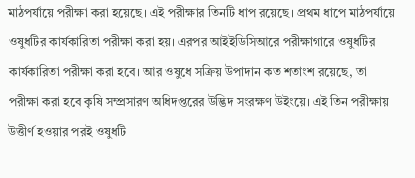মাঠপর্যায়ে পরীক্ষা করা হয়েছে। এই পরীক্ষার তিনটি ধাপ রয়েছে। প্রথম ধাপে মাঠপর্যায়ে ওষুধটির কার্যকারিতা পরীক্ষা করা হয়। এরপর আইইডিসিআরে পরীক্ষাগারে ওষুধটির কার্যকারিতা পরীক্ষা করা হবে। আর ওষুধে সক্রিয় উপাদান কত শতাংশ রয়েছে, তা পরীক্ষা করা হবে কৃষি সম্প্রসারণ অধিদপ্তরের উদ্ভিদ সংরক্ষণ উইংয়ে। এই তিন পরীক্ষায় উত্তীর্ণ হওয়ার পরই ওষুধটি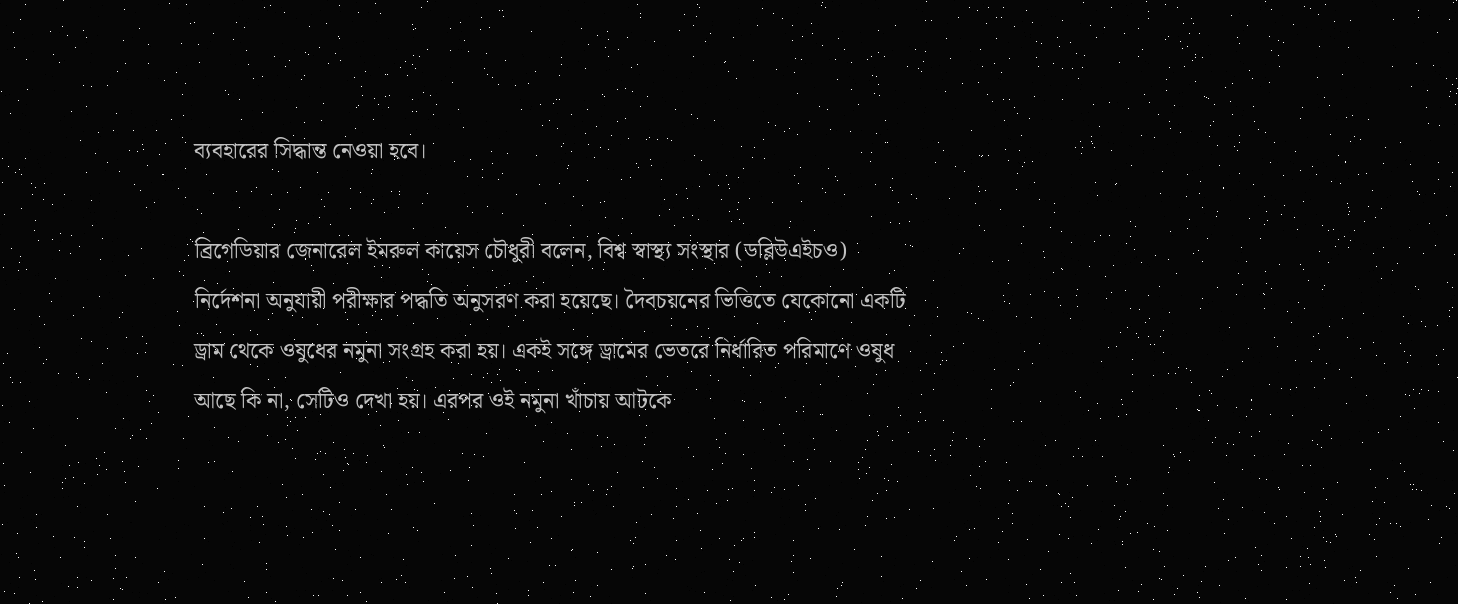ব্যবহারের সিদ্ধান্ত নেওয়া হবে।

ব্রিগেডিয়ার জেনারেল ইমরুল কায়েস চৌধুরী বলেন, বিশ্ব স্বাস্থ্য সংস্থার (ডব্লিউএইচও) নির্দেশনা অনুযায়ী পরীক্ষার পদ্ধতি অনুসরণ করা হয়েছে। দৈবচয়নের ভিত্তিতে যেকোনো একটি ড্রাম থেকে ওষুধের নমুনা সংগ্রহ করা হয়। একই সঙ্গে ড্রামের ভেতরে নির্ধারিত পরিমাণে ওষুধ আছে কি না, সেটিও দেখা হয়। এরপর ওই নমুনা খাঁচায় আটকে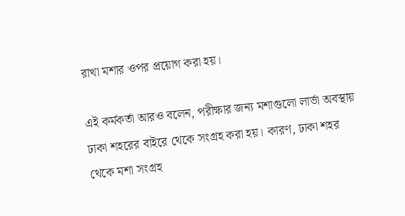রাখা মশার ওপর প্রয়োগ করা হয়।

এই কর্মকর্তা আরও বলেন, পরীক্ষার জন্য মশাগুলো লার্ভা অবস্থায় ঢাকা শহরের বাইরে থেকে সংগ্রহ করা হয়। কারণ, ঢাকা শহর থেকে মশা সংগ্রহ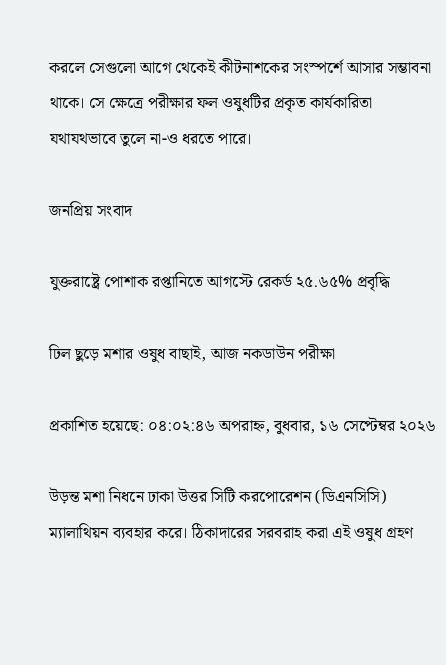করলে সেগুলো আগে থেকেই কীটনাশকের সংস্পর্শে আসার সম্ভাবনা থাকে। সে ক্ষেত্রে পরীক্ষার ফল ওষুধটির প্রকৃত কার্যকারিতা যথাযথভাবে তুলে না-ও ধরতে পারে।

জনপ্রিয় সংবাদ

যুক্তরাষ্ট্রে পোশাক রপ্তানিতে আগস্টে রেকর্ড ২৫.৬৫% প্রবৃদ্ধি

ঢিল ছুড়ে মশার ওষুধ বাছাই, আজ নকডাউন পরীক্ষা

প্রকাশিত হয়েছে: ০৪:০২:৪৬ অপরাহ্ন, বুধবার, ১৬ সেপ্টেম্বর ২০২৬

উড়ন্ত মশা নিধনে ঢাকা উত্তর সিটি করপোরেশন (ডিএনসিসি) ম্যালাথিয়ন ব্যবহার করে। ঠিকাদারের সরবরাহ করা এই ওষুধ গ্রহণ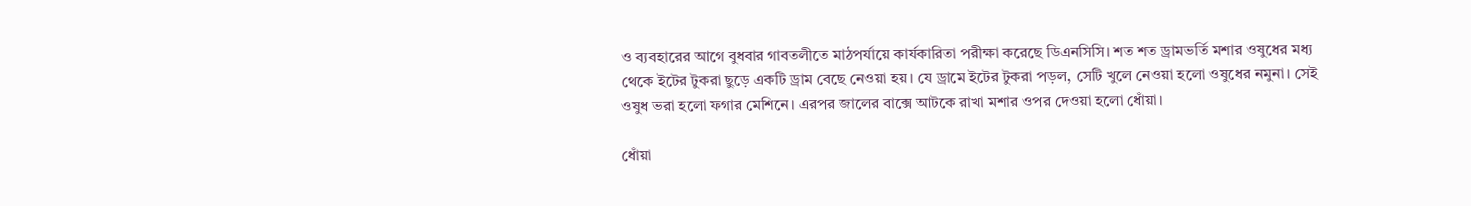ও ব্যবহারের আগে বুধবার গাবতলীতে মাঠপর্যায়ে কার্যকারিতা পরীক্ষা করেছে ডিএনসিসি। শত শত ড্রামভর্তি মশার ওষুধের মধ্য থেকে ইটের টুকরা ছুড়ে একটি ড্রাম বেছে নেওয়া হয়। যে ড্রামে ইটের টুকরা পড়ল, সেটি খুলে নেওয়া হলো ওষুধের নমুনা। সেই ওষুধ ভরা হলো ফগার মেশিনে। এরপর জালের বাক্সে আটকে রাখা মশার ওপর দেওয়া হলো ধোঁয়া।

ধোঁয়া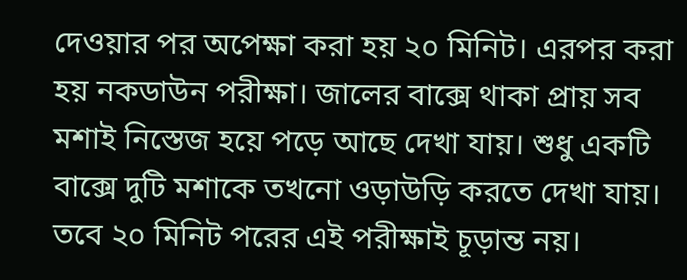দেওয়ার পর অপেক্ষা করা হয় ২০ মিনিট। এরপর করা হয় নকডাউন পরীক্ষা। জালের বাক্সে থাকা প্রায় সব মশাই নিস্তেজ হয়ে পড়ে আছে দেখা যায়। শুধু একটি বাক্সে দুটি মশাকে তখনো ওড়াউড়ি করতে দেখা যায়। তবে ২০ মিনিট পরের এই পরীক্ষাই চূড়ান্ত নয়।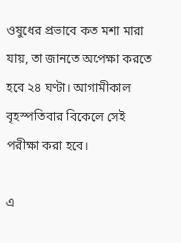ওষুধের প্রভাবে কত মশা মারা যায়, তা জানতে অপেক্ষা করতে হবে ২৪ ঘণ্টা। আগামীকাল বৃহস্পতিবার বিকেলে সেই পরীক্ষা করা হবে।

এ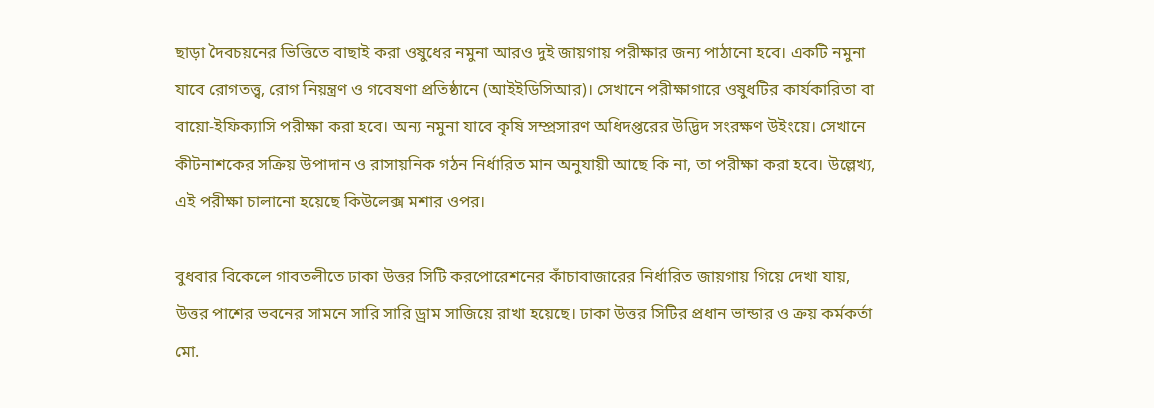ছাড়া দৈবচয়নের ভিত্তিতে বাছাই করা ওষুধের নমুনা আরও দুই জায়গায় পরীক্ষার জন্য পাঠানো হবে। একটি নমুনা যাবে রোগতত্ত্ব, রোগ নিয়ন্ত্রণ ও গবেষণা প্রতিষ্ঠানে (আইইডিসিআর)। সেখানে পরীক্ষাগারে ওষুধটির কার্যকারিতা বা বায়ো-ইফিক্যাসি পরীক্ষা করা হবে। অন্য নমুনা যাবে কৃষি সম্প্রসারণ অধিদপ্তরের উদ্ভিদ সংরক্ষণ উইংয়ে। সেখানে কীটনাশকের সক্রিয় উপাদান ও রাসায়নিক গঠন নির্ধারিত মান অনুযায়ী আছে কি না, তা পরীক্ষা করা হবে। উল্লেখ্য, এই পরীক্ষা চালানো হয়েছে কিউলেক্স মশার ওপর।

বুধবার বিকেলে গাবতলীতে ঢাকা উত্তর সিটি করপোরেশনের কাঁচাবাজারের নির্ধারিত জায়গায় গিয়ে দেখা যায়, উত্তর পাশের ভবনের সামনে সারি সারি ড্রাম সাজিয়ে রাখা হয়েছে। ঢাকা উত্তর সিটির প্রধান ভান্ডার ও ক্রয় কর্মকর্তা মো.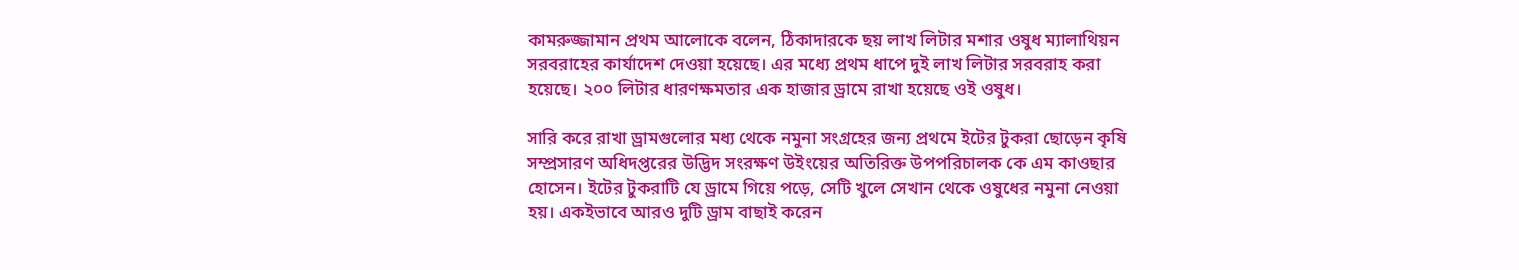কামরুজ্জামান প্রথম আলোকে বলেন, ঠিকাদারকে ছয় লাখ লিটার মশার ওষুধ ম্যালাথিয়ন সরবরাহের কার্যাদেশ দেওয়া হয়েছে। এর মধ্যে প্রথম ধাপে দুই লাখ লিটার সরবরাহ করা হয়েছে। ২০০ লিটার ধারণক্ষমতার এক হাজার ড্রামে রাখা হয়েছে ওই ওষুধ।

সারি করে রাখা ড্রামগুলোর মধ্য থেকে নমুনা সংগ্রহের জন্য প্রথমে ইটের টুকরা ছোড়েন কৃষি সম্প্রসারণ অধিদপ্তরের উদ্ভিদ সংরক্ষণ উইংয়ের অতিরিক্ত উপপরিচালক কে এম কাওছার হোসেন। ইটের টুকরাটি যে ড্রামে গিয়ে পড়ে, সেটি খুলে সেখান থেকে ওষুধের নমুনা নেওয়া হয়। একইভাবে আরও দুটি ড্রাম বাছাই করেন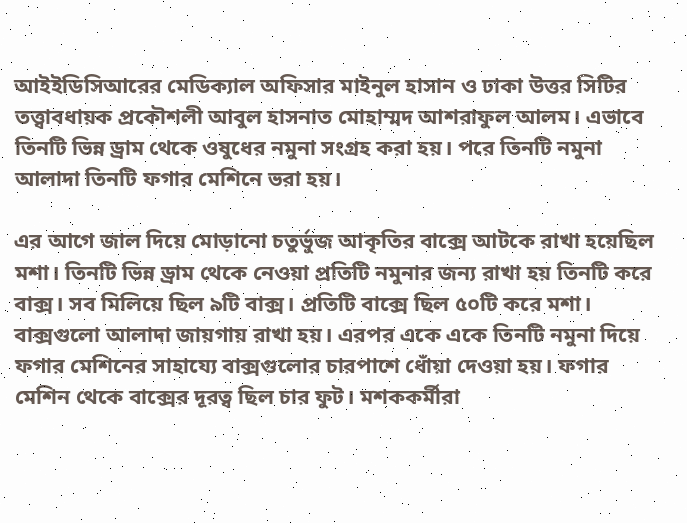আইইডিসিআরের মেডিক্যাল অফিসার মাইনুল হাসান ও ঢাকা উত্তর সিটির তত্ত্বাবধায়ক প্রকৌশলী আবুল হাসনাত মোহাম্মদ আশরাফুল আলম। এভাবে তিনটি ভিন্ন ড্রাম থেকে ওষুধের নমুনা সংগ্রহ করা হয়। পরে তিনটি নমুনা আলাদা তিনটি ফগার মেশিনে ভরা হয়।

এর আগে জাল দিয়ে মোড়ানো চতুর্ভুজ আকৃতির বাক্সে আটকে রাখা হয়েছিল মশা। তিনটি ভিন্ন ড্রাম থেকে নেওয়া প্রতিটি নমুনার জন্য রাখা হয় তিনটি করে বাক্স। সব মিলিয়ে ছিল ৯টি বাক্স। প্রতিটি বাক্সে ছিল ৫০টি করে মশা। বাক্সগুলো আলাদা জায়গায় রাখা হয়। এরপর একে একে তিনটি নমুনা দিয়ে ফগার মেশিনের সাহায্যে বাক্সগুলোর চারপাশে ধোঁয়া দেওয়া হয়। ফগার মেশিন থেকে বাক্সের দূরত্ব ছিল চার ফুট। মশককর্মীরা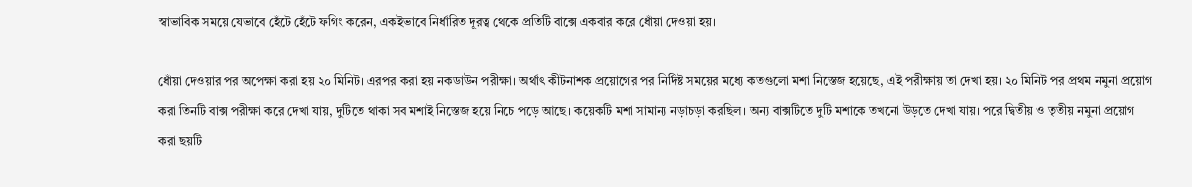স্বাভাবিক সময়ে যেভাবে হেঁটে হেঁটে ফগিং করেন, একইভাবে নির্ধারিত দূরত্ব থেকে প্রতিটি বাক্সে একবার করে ধোঁয়া দেওয়া হয়।

ধোঁয়া দেওয়ার পর অপেক্ষা করা হয় ২০ মিনিট। এরপর করা হয় নকডাউন পরীক্ষা। অর্থাৎ কীটনাশক প্রয়োগের পর নির্দিষ্ট সময়ের মধ্যে কতগুলো মশা নিস্তেজ হয়েছে, এই পরীক্ষায় তা দেখা হয়। ২০ মিনিট পর প্রথম নমুনা প্রয়োগ করা তিনটি বাক্স পরীক্ষা করে দেখা যায়, দুটিতে থাকা সব মশাই নিস্তেজ হয়ে নিচে পড়ে আছে। কয়েকটি মশা সামান্য নড়াচড়া করছিল। অন্য বাক্সটিতে দুটি মশাকে তখনো উড়তে দেখা যায়। পরে দ্বিতীয় ও তৃতীয় নমুনা প্রয়োগ করা ছয়টি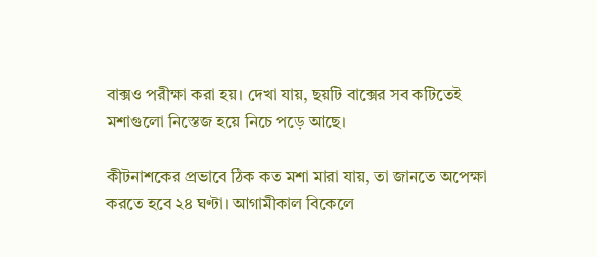বাক্সও পরীক্ষা করা হয়। দেখা যায়, ছয়টি বাক্সের সব কটিতেই মশাগুলো নিস্তেজ হয়ে নিচে পড়ে আছে।

কীটনাশকের প্রভাবে ঠিক কত মশা মারা যায়, তা জানতে অপেক্ষা করতে হবে ২৪ ঘণ্টা। আগামীকাল বিকেলে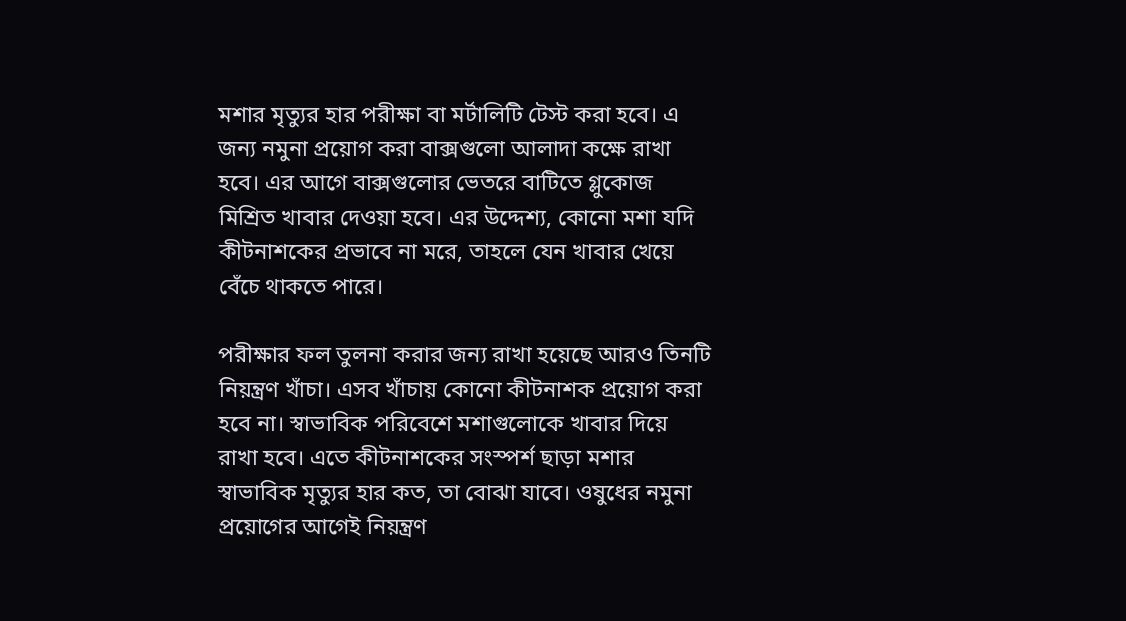মশার মৃত্যুর হার পরীক্ষা বা মর্টালিটি টেস্ট করা হবে। এ জন্য নমুনা প্রয়োগ করা বাক্সগুলো আলাদা কক্ষে রাখা হবে। এর আগে বাক্সগুলোর ভেতরে বাটিতে গ্লুকোজ মিশ্রিত খাবার দেওয়া হবে। এর উদ্দেশ্য, কোনো মশা যদি কীটনাশকের প্রভাবে না মরে, তাহলে যেন খাবার খেয়ে বেঁচে থাকতে পারে।

পরীক্ষার ফল তুলনা করার জন্য রাখা হয়েছে আরও তিনটি নিয়ন্ত্রণ খাঁচা। এসব খাঁচায় কোনো কীটনাশক প্রয়োগ করা হবে না। স্বাভাবিক পরিবেশে মশাগুলোকে খাবার দিয়ে রাখা হবে। এতে কীটনাশকের সংস্পর্শ ছাড়া মশার স্বাভাবিক মৃত্যুর হার কত, তা বোঝা যাবে। ওষুধের নমুনা প্রয়োগের আগেই নিয়ন্ত্রণ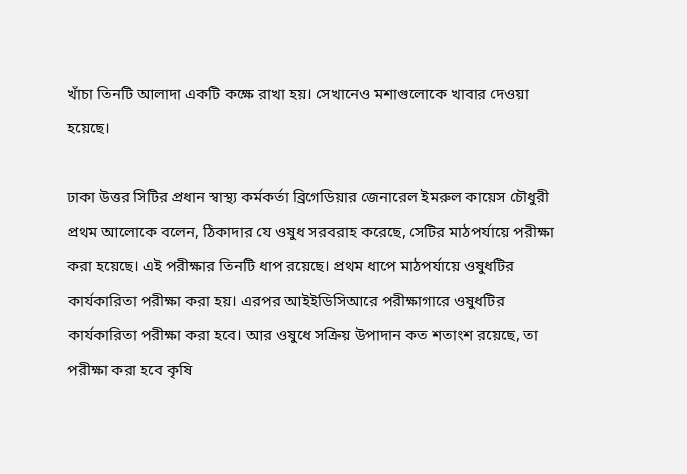খাঁচা তিনটি আলাদা একটি কক্ষে রাখা হয়। সেখানেও মশাগুলোকে খাবার দেওয়া হয়েছে।

ঢাকা উত্তর সিটির প্রধান স্বাস্থ্য কর্মকর্তা ব্রিগেডিয়ার জেনারেল ইমরুল কায়েস চৌধুরী প্রথম আলোকে বলেন, ঠিকাদার যে ওষুধ সরবরাহ করেছে, সেটির মাঠপর্যায়ে পরীক্ষা করা হয়েছে। এই পরীক্ষার তিনটি ধাপ রয়েছে। প্রথম ধাপে মাঠপর্যায়ে ওষুধটির কার্যকারিতা পরীক্ষা করা হয়। এরপর আইইডিসিআরে পরীক্ষাগারে ওষুধটির কার্যকারিতা পরীক্ষা করা হবে। আর ওষুধে সক্রিয় উপাদান কত শতাংশ রয়েছে, তা পরীক্ষা করা হবে কৃষি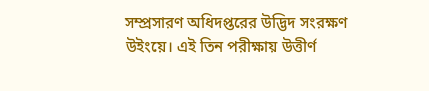সম্প্রসারণ অধিদপ্তরের উদ্ভিদ সংরক্ষণ উইংয়ে। এই তিন পরীক্ষায় উত্তীর্ণ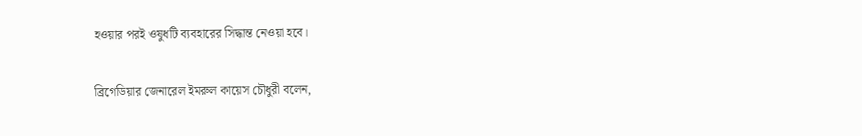হওয়ার পরই ওষুধটি ব্যবহারের সিদ্ধান্ত নেওয়া হবে।

ব্রিগেডিয়ার জেনারেল ইমরুল কায়েস চৌধুরী বলেন,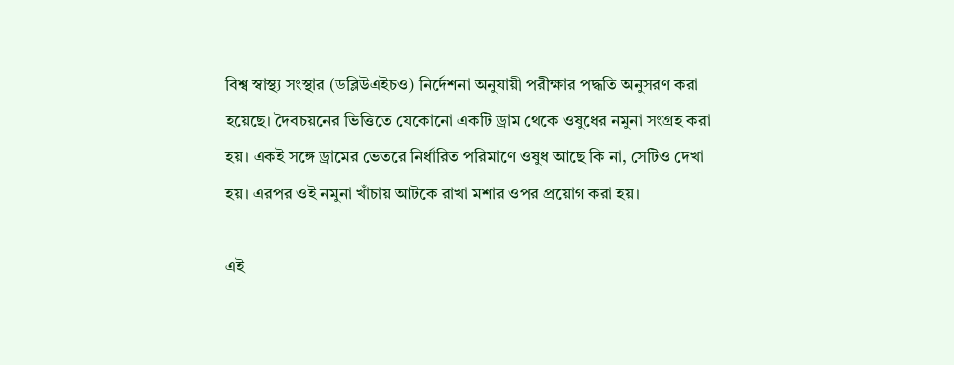বিশ্ব স্বাস্থ্য সংস্থার (ডব্লিউএইচও) নির্দেশনা অনুযায়ী পরীক্ষার পদ্ধতি অনুসরণ করা হয়েছে। দৈবচয়নের ভিত্তিতে যেকোনো একটি ড্রাম থেকে ওষুধের নমুনা সংগ্রহ করা হয়। একই সঙ্গে ড্রামের ভেতরে নির্ধারিত পরিমাণে ওষুধ আছে কি না, সেটিও দেখা হয়। এরপর ওই নমুনা খাঁচায় আটকে রাখা মশার ওপর প্রয়োগ করা হয়।

এই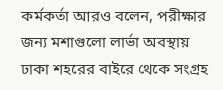কর্মকর্তা আরও বলেন, পরীক্ষার জন্য মশাগুলো লার্ভা অবস্থায় ঢাকা শহরের বাইরে থেকে সংগ্রহ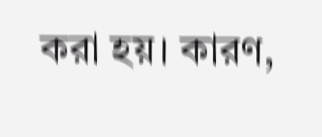করা হয়। কারণ,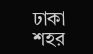ঢাকা শহর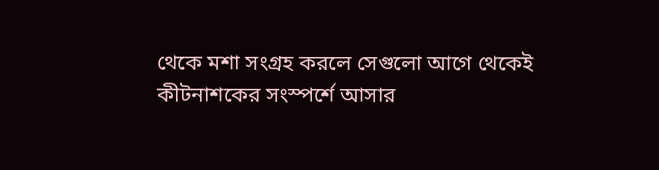থেকে মশা সংগ্রহ করলে সেগুলো আগে থেকেই কীটনাশকের সংস্পর্শে আসার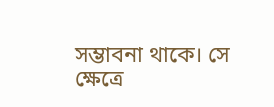সম্ভাবনা থাকে। সে ক্ষেত্রে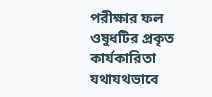পরীক্ষার ফল ওষুধটির প্রকৃত কার্যকারিতা যথাযথভাবে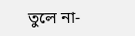তুলে না-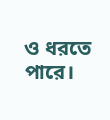ও ধরতে পারে।